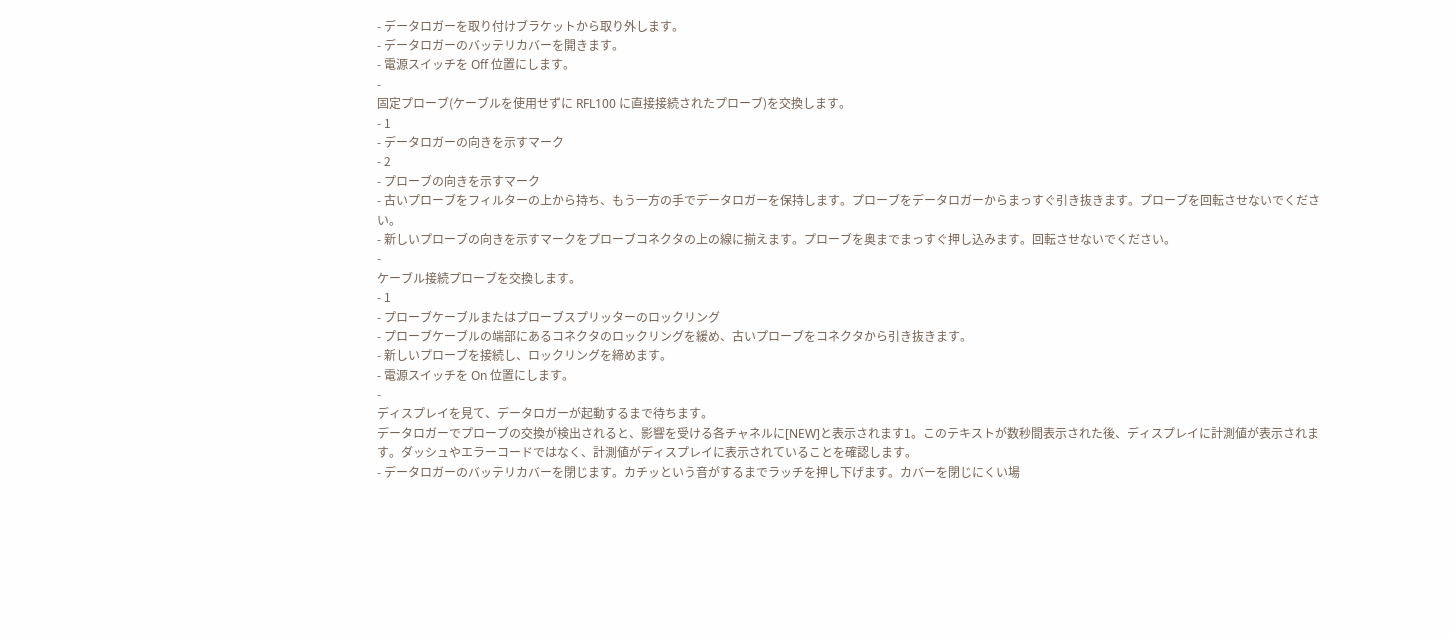- データロガーを取り付けブラケットから取り外します。
- データロガーのバッテリカバーを開きます。
- 電源スイッチを Off 位置にします。
-
固定プローブ(ケーブルを使用せずに RFL100 に直接接続されたプローブ)を交換します。
- 1
- データロガーの向きを示すマーク
- 2
- プローブの向きを示すマーク
- 古いプローブをフィルターの上から持ち、もう一方の手でデータロガーを保持します。プローブをデータロガーからまっすぐ引き抜きます。プローブを回転させないでください。
- 新しいプローブの向きを示すマークをプローブコネクタの上の線に揃えます。プローブを奥までまっすぐ押し込みます。回転させないでください。
-
ケーブル接続プローブを交換します。
- 1
- プローブケーブルまたはプローブスプリッターのロックリング
- プローブケーブルの端部にあるコネクタのロックリングを緩め、古いプローブをコネクタから引き抜きます。
- 新しいプローブを接続し、ロックリングを締めます。
- 電源スイッチを On 位置にします。
-
ディスプレイを見て、データロガーが起動するまで待ちます。
データロガーでプローブの交換が検出されると、影響を受ける各チャネルに[NEW]と表示されます1。このテキストが数秒間表示された後、ディスプレイに計測値が表示されます。ダッシュやエラーコードではなく、計測値がディスプレイに表示されていることを確認します。
- データロガーのバッテリカバーを閉じます。カチッという音がするまでラッチを押し下げます。カバーを閉じにくい場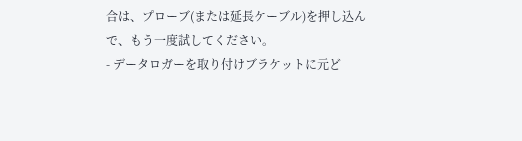合は、プローブ(または延長ケーブル)を押し込んで、もう一度試してください。
- データロガーを取り付けブラケットに元ど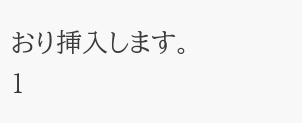おり挿入します。
1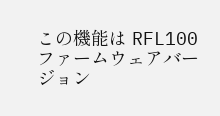この機能は RFL100 ファームウェアバージョン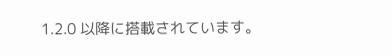1.2.0 以降に搭載されています。